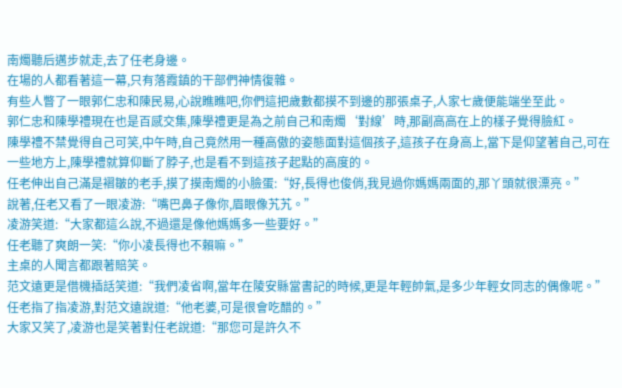南燭聽后邁步就走,去了任老身邊。
在場的人都看著這一幕,只有落霞鎮的干部們神情復雜。
有些人瞥了一眼郭仁忠和陳民易,心說瞧瞧吧,你們這把歲數都摸不到邊的那張桌子,人家七歲便能端坐至此。
郭仁忠和陳學禮現在也是百感交集,陳學禮更是為之前自己和南燭‘對線’時,那副高高在上的樣子覺得臉紅。
陳學禮不禁覺得自己可笑,中午時,自己竟然用一種高傲的姿態面對這個孩子,這孩子在身高上,當下是仰望著自己,可在一些地方上,陳學禮就算仰斷了脖子,也是看不到這孩子起點的高度的。
任老伸出自己滿是褶皺的老手,摸了摸南燭的小臉蛋:“好,長得也俊俏,我見過你媽媽兩面的,那丫頭就很漂亮。”
說著,任老又看了一眼凌游:“嘴巴鼻子像你,眉眼像艽艽。”
凌游笑道:“大家都這么說,不過還是像他媽媽多一些要好。”
任老聽了爽朗一笑:“你小凌長得也不賴嘛。”
主桌的人聞言都跟著賠笑。
范文遠更是借機插話笑道:“我們凌省啊,當年在陵安縣當書記的時候,更是年輕帥氣,是多少年輕女同志的偶像呢。”
任老指了指凌游,對范文遠說道:“他老婆,可是很會吃醋的。”
大家又笑了,凌游也是笑著對任老說道:“那您可是許久不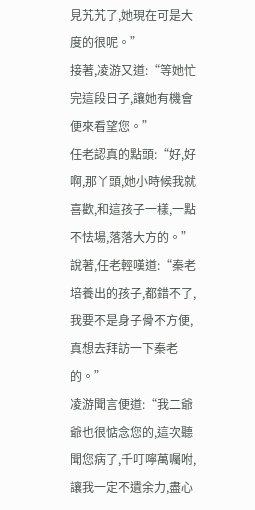見艽艽了,她現在可是大度的很呢。”
接著,凌游又道:“等她忙完這段日子,讓她有機會便來看望您。”
任老認真的點頭:“好,好啊,那丫頭,她小時候我就喜歡,和這孩子一樣,一點不怯場,落落大方的。”
說著,任老輕嘆道:“秦老培養出的孩子,都錯不了,我要不是身子骨不方便,真想去拜訪一下秦老的。”
凌游聞言便道:“我二爺爺也很惦念您的,這次聽聞您病了,千叮嚀萬囑咐,讓我一定不遺余力,盡心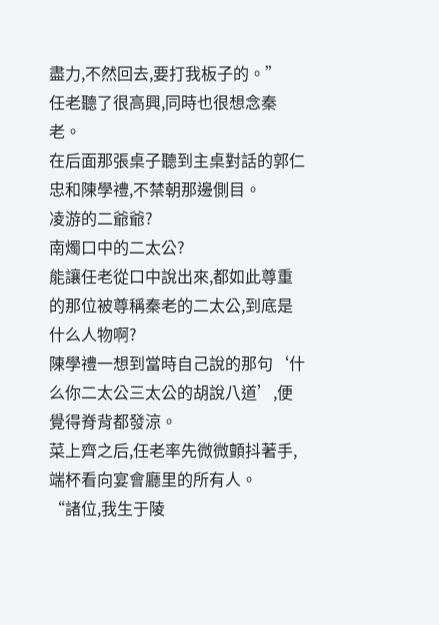盡力,不然回去,要打我板子的。”
任老聽了很高興,同時也很想念秦老。
在后面那張桌子聽到主桌對話的郭仁忠和陳學禮,不禁朝那邊側目。
凌游的二爺爺?
南燭口中的二太公?
能讓任老從口中說出來,都如此尊重的那位被尊稱秦老的二太公,到底是什么人物啊?
陳學禮一想到當時自己說的那句‘什么你二太公三太公的胡說八道’,便覺得脊背都發涼。
菜上齊之后,任老率先微微顫抖著手,端杯看向宴會廳里的所有人。
“諸位,我生于陵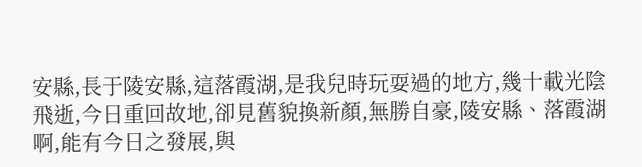安縣,長于陵安縣,這落霞湖,是我兒時玩耍過的地方,幾十載光陰飛逝,今日重回故地,卻見舊貌換新顏,無勝自豪,陵安縣、落霞湖啊,能有今日之發展,與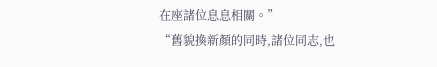在座諸位息息相關。”
“舊貌換新顏的同時,諸位同志,也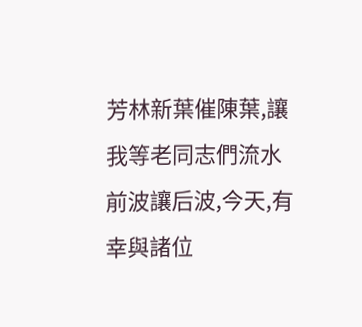芳林新葉催陳葉,讓我等老同志們流水前波讓后波,今天,有幸與諸位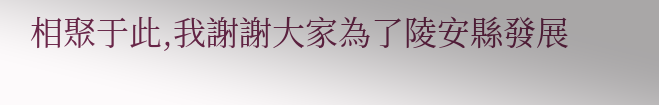相聚于此,我謝謝大家為了陵安縣發展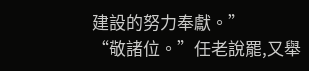建設的努力奉獻。”
“敬諸位。”任老說罷,又舉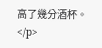高了幾分酒杯。</p>